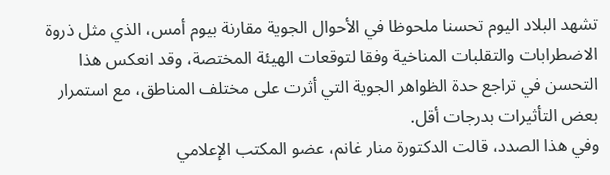تشهد البلاد اليوم تحسنا ملحوظا في الأحوال الجوية مقارنة بيوم أمس، الذي مثل ذروة الاضطرابات والتقلبات المناخية وفقا لتوقعات الهيئة المختصة، وقد انعكس هذا التحسن في تراجع حدة الظواهر الجوية التي أثرت على مختلف المناطق، مع استمرار بعض التأثيرات بدرجات أقل.
وفي هذا الصدد، قالت الدكتورة منار غانم، عضو المكتب الإعلامي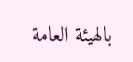بالهيئة العامة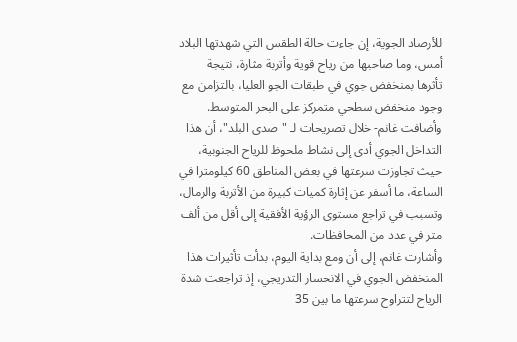للأرصاد الجوية، إن جاءت حالة الطقس التي شهدتها البلاد أمس، وما صاحبها من رياح قوية وأتربة مثارة، نتيجة تأثرها بمنخفض جوي في طبقات الجو العليا، بالتزامن مع وجود منخفض سطحي متمركز على البحر المتوسط.
وأضافت غانم- خلال تصريحات لـ "صدى البلد"، أن هذا التداخل الجوي أدى إلى نشاط ملحوظ للرياح الجنوبية، حيث تجاوزت سرعتها في بعض المناطق 60 كيلومترا في الساعة، ما أسفر عن إثارة كميات كبيرة من الأتربة والرمال، وتسبب في تراجع مستوى الرؤية الأفقية إلى أقل من ألف متر في عدد من المحافظات.
وأشارت غانم، إلى أن ومع بداية اليوم، بدأت تأثيرات هذا المنخفض الجوي في الانحسار التدريجي، إذ تراجعت شدة الرياح لتتراوح سرعتها ما بين 35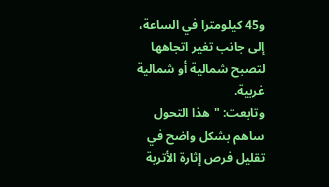و45 كيلومترا في الساعة، إلى جانب تغير اتجاهها لتصبح شمالية أو شمالية غربية.
وتابعت: "هذا التحول ساهم بشكل واضح في تقليل فرص إثارة الأتربة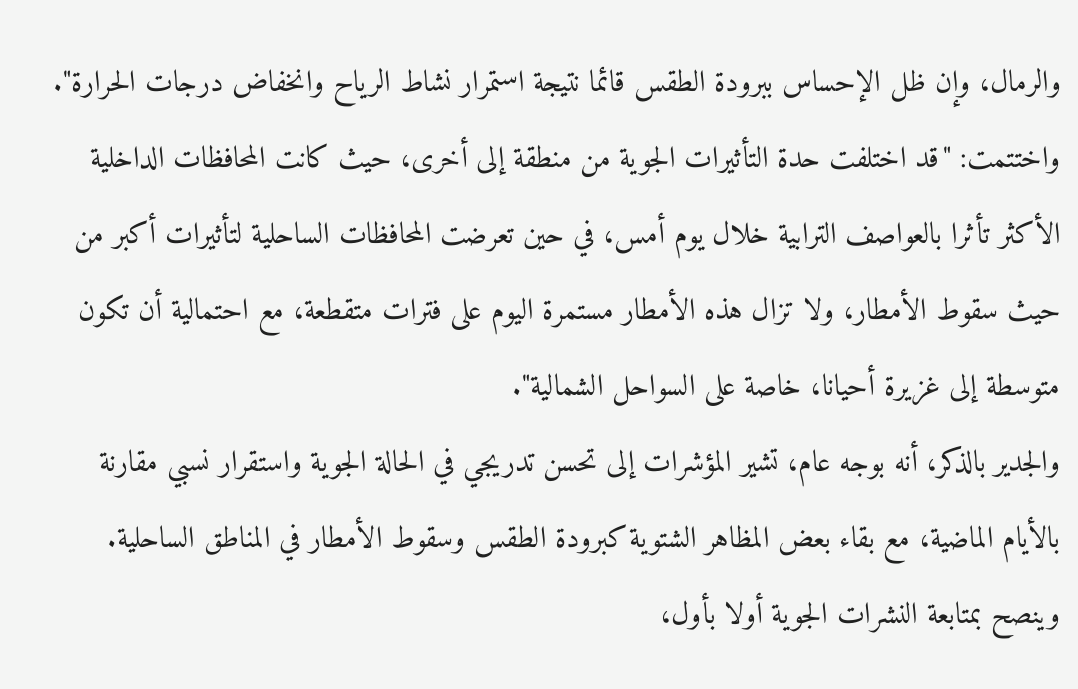والرمال، وإن ظل الإحساس ببرودة الطقس قائما نتيجة استمرار نشاط الرياح وانخفاض درجات الحرارة".
واختتمت: "قد اختلفت حدة التأثيرات الجوية من منطقة إلى أخرى، حيث كانت المحافظات الداخلية الأكثر تأثرا بالعواصف الترابية خلال يوم أمس، في حين تعرضت المحافظات الساحلية لتأثيرات أكبر من حيث سقوط الأمطار، ولا تزال هذه الأمطار مستمرة اليوم على فترات متقطعة، مع احتمالية أن تكون متوسطة إلى غزيرة أحيانا، خاصة على السواحل الشمالية".
والجدير بالذكر، أنه بوجه عام، تشير المؤشرات إلى تحسن تدريجي في الحالة الجوية واستقرار نسبي مقارنة بالأيام الماضية، مع بقاء بعض المظاهر الشتوية كبرودة الطقس وسقوط الأمطار في المناطق الساحلية.
وينصح بمتابعة النشرات الجوية أولا بأول،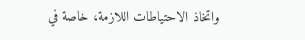واتخاذ الاحتياطات اللازمة، خاصة في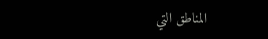المناطق التي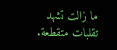ما زالت تشهد تقلبات متقطعة.